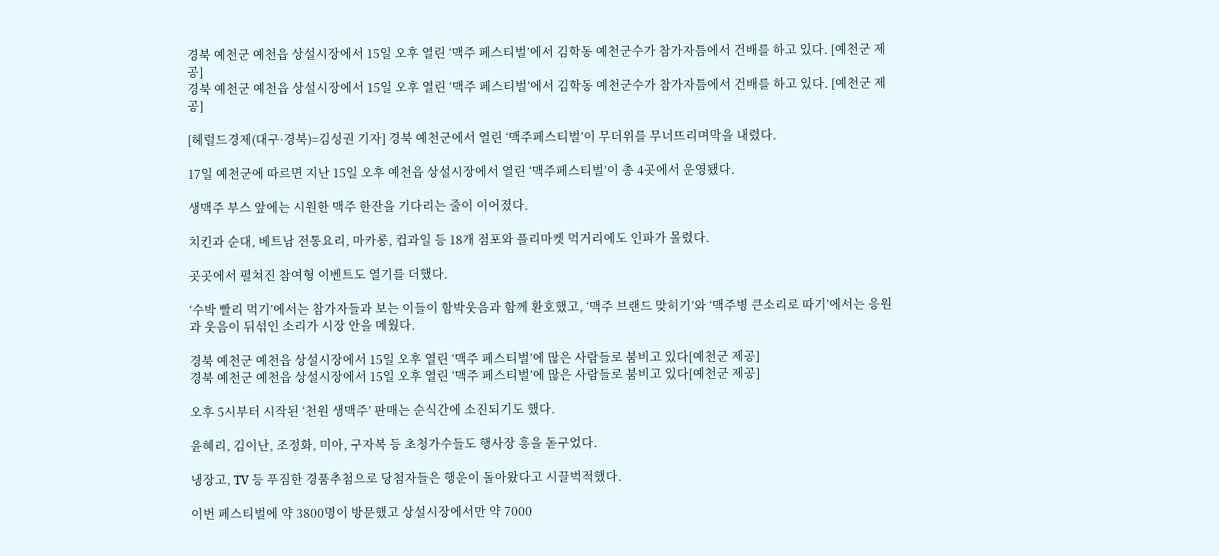경북 예천군 예천읍 상설시장에서 15일 오후 열린 ‘맥주 페스티벌’에서 김학동 예천군수가 참가자틈에서 건배를 하고 있다. [예천군 제공]
경북 예천군 예천읍 상설시장에서 15일 오후 열린 ‘맥주 페스티벌’에서 김학동 예천군수가 참가자틈에서 건배를 하고 있다. [예천군 제공]

[헤럴드경제(대구·경북)=김성권 기자] 경북 예천군에서 열린 ‘맥주페스티벌’이 무더위를 무너뜨리며막을 내렸다.

17일 예천군에 따르면 지난 15일 오후 예천읍 상설시장에서 열린 ‘맥주페스티벌’이 총 4곳에서 운영됐다.

생맥주 부스 앞에는 시원한 맥주 한잔을 기다리는 줄이 이어졌다.

치킨과 순대, 베트남 전통요리, 마카롱, 컵과일 등 18개 점포와 플리마켓 먹거리에도 인파가 몰렸다.

곳곳에서 펼쳐진 참여형 이벤트도 열기를 더했다.

‘수박 빨리 먹기’에서는 참가자들과 보는 이들이 함박웃음과 함께 환호했고, ‘맥주 브랜드 맞히기’와 ‘맥주병 큰소리로 따기’에서는 응원과 웃음이 뒤섞인 소리가 시장 안을 메웠다.

경북 예천군 예천읍 상설시장에서 15일 오후 열린 ‘맥주 페스티벌’에 많은 사람들로 붐비고 있다[예천군 제공]
경북 예천군 예천읍 상설시장에서 15일 오후 열린 ‘맥주 페스티벌’에 많은 사람들로 붐비고 있다[예천군 제공]

오후 5시부터 시작된 ‘천원 생맥주’ 판매는 순식간에 소진되기도 했다.

윤혜리, 김이난, 조정화, 미아, 구자복 등 초청가수들도 행사장 흥을 돋구었다.

냉장고, TV 등 푸짐한 경품추첨으로 당첨자들은 행운이 돌아왔다고 시끌벅적했다.

이번 페스티벌에 약 3800명이 방문했고 상설시장에서만 약 7000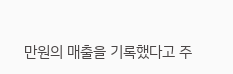만원의 매출을 기록했다고 주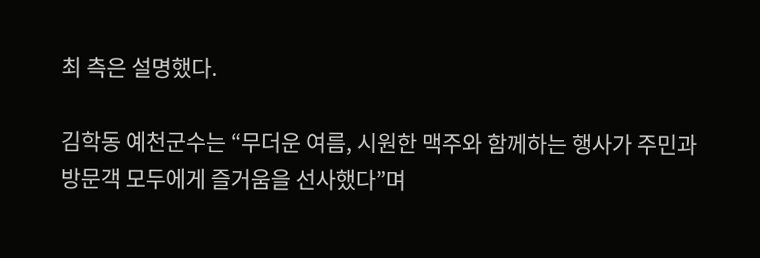최 측은 설명했다.

김학동 예천군수는 “무더운 여름, 시원한 맥주와 함께하는 행사가 주민과 방문객 모두에게 즐거움을 선사했다”며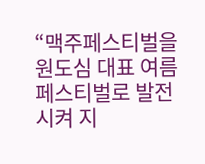“맥주페스티벌을 원도심 대표 여름 페스티벌로 발전시켜 지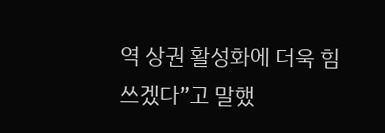역 상권 활성화에 더욱 힘쓰겠다”고 말했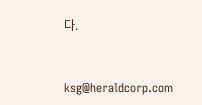다.


ksg@heraldcorp.com